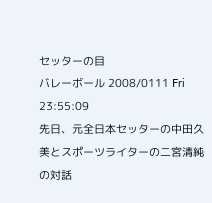セッターの目
バレーボール 2008/0111 Fri 23:55:09
先日、元全日本セッターの中田久美とスポーツライターの二宮清純の対話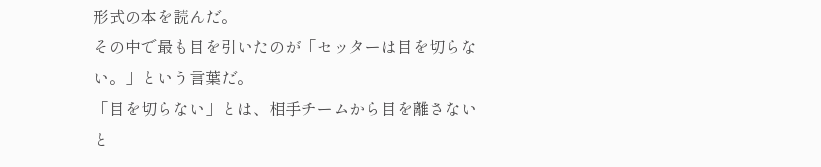形式の本を読んだ。
その中で最も目を引いたのが「セッターは目を切らない。」という言葉だ。
「目を切らない」とは、相手チームから目を離さないと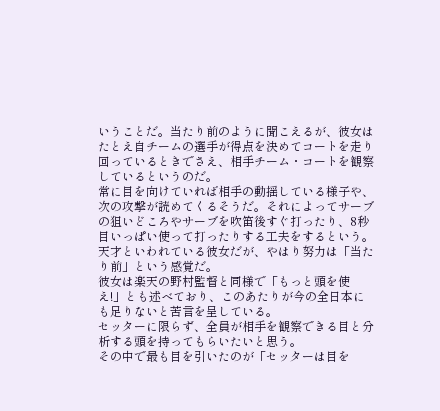いうことだ。当たり前のように聞こえるが、彼女はたとえ自チームの選手が得点を決めてコートを走り回っているときでさえ、相手チーム・コートを観察しているというのだ。
常に目を向けていれば相手の動揺している様子や、次の攻撃が読めてくるそうだ。それによってサーブの狙いどころやサーブを吹笛後すぐ打ったり、8秒目いっぱい使って打ったりする工夫をするという。
天才といわれている彼女だが、やはり努力は「当たり前」という感覚だ。
彼女は楽天の野村監督と同様で「もっと頭を使え!」とも述べており、このあたりが今の全日本にも足りないと苦言を呈している。
セッターに限らず、全員が相手を観察できる目と分析する頭を持ってもらいたいと思う。
その中で最も目を引いたのが「セッターは目を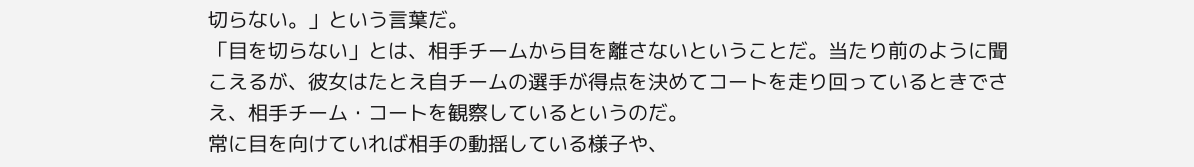切らない。」という言葉だ。
「目を切らない」とは、相手チームから目を離さないということだ。当たり前のように聞こえるが、彼女はたとえ自チームの選手が得点を決めてコートを走り回っているときでさえ、相手チーム・コートを観察しているというのだ。
常に目を向けていれば相手の動揺している様子や、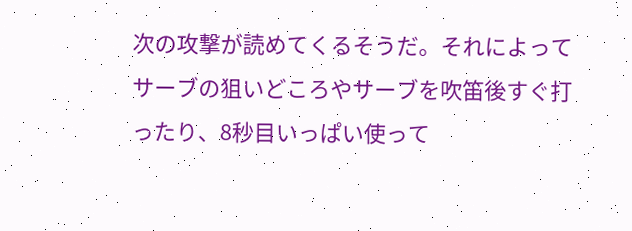次の攻撃が読めてくるそうだ。それによってサーブの狙いどころやサーブを吹笛後すぐ打ったり、8秒目いっぱい使って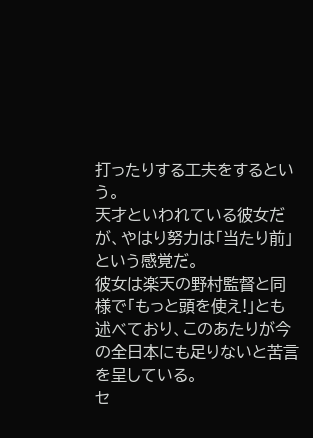打ったりする工夫をするという。
天才といわれている彼女だが、やはり努力は「当たり前」という感覚だ。
彼女は楽天の野村監督と同様で「もっと頭を使え!」とも述べており、このあたりが今の全日本にも足りないと苦言を呈している。
セ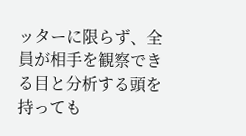ッターに限らず、全員が相手を観察できる目と分析する頭を持っても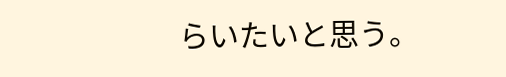らいたいと思う。